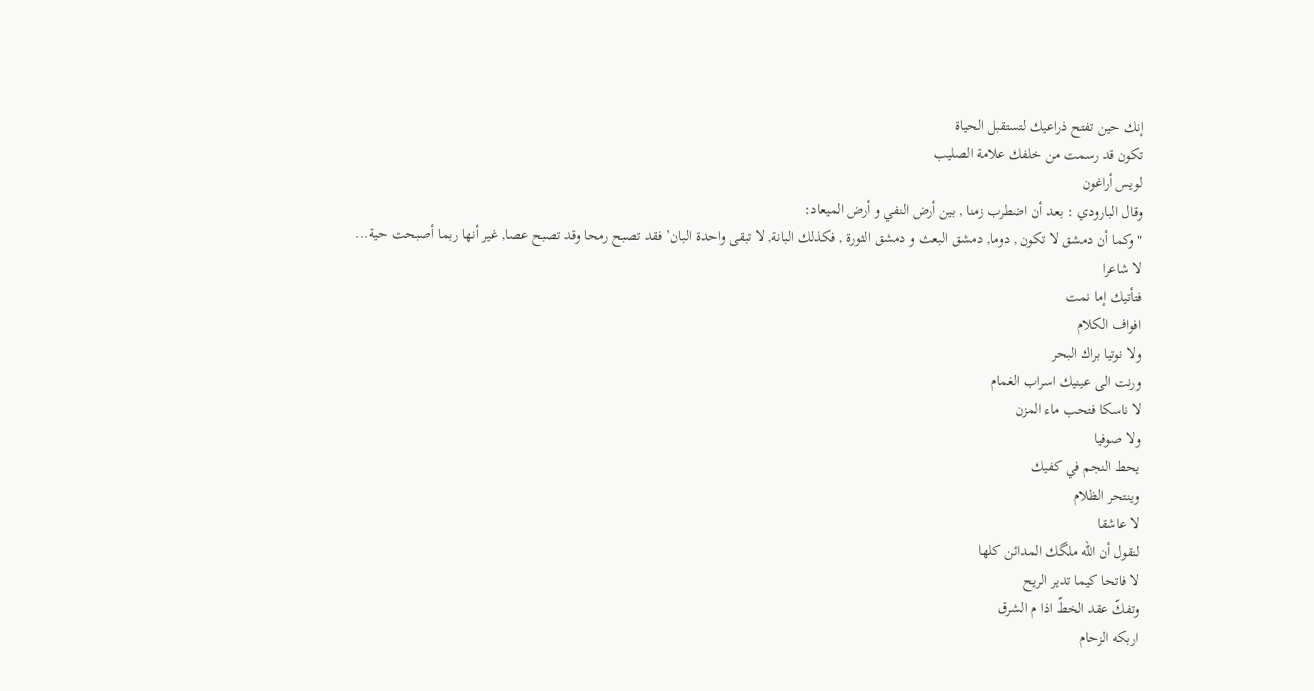إنك حين تفتح ذراعيك لتستقبل الحياة
تكون قد رسمت من خلفك علامة الصليب
لويس أراغون
وقال البارودي : بعد أن اضطرب زمنا , بين أرض النفي و أرض الميعاد:
"وكما أن دمشق لا تكون , دوما, دمشق البعث و دمشق الثورة , فكذلك البانة, لا تبقى واحدة البان’ فقد تصبح رمحا وقد تصبح عصا, غير أنها ربما أصبحت حية...
لا شاعرا
فتأتيك إما نمت
افواف الكلام
ولا نوتيا براك البحر
ورنت الى عينيك اسراب الغمام
لا ناسكا فتحب ماء المزن
ولا صوفيا
يحط النجم في كفيك
وينتحر الظلام
لا عاشقا
لنقول أن الله ملگك المدائن كلها
لا فاتحا كيما تدير الريح
وتفكّ عقد الخطّ اذا م الشرق
اربكه الزحام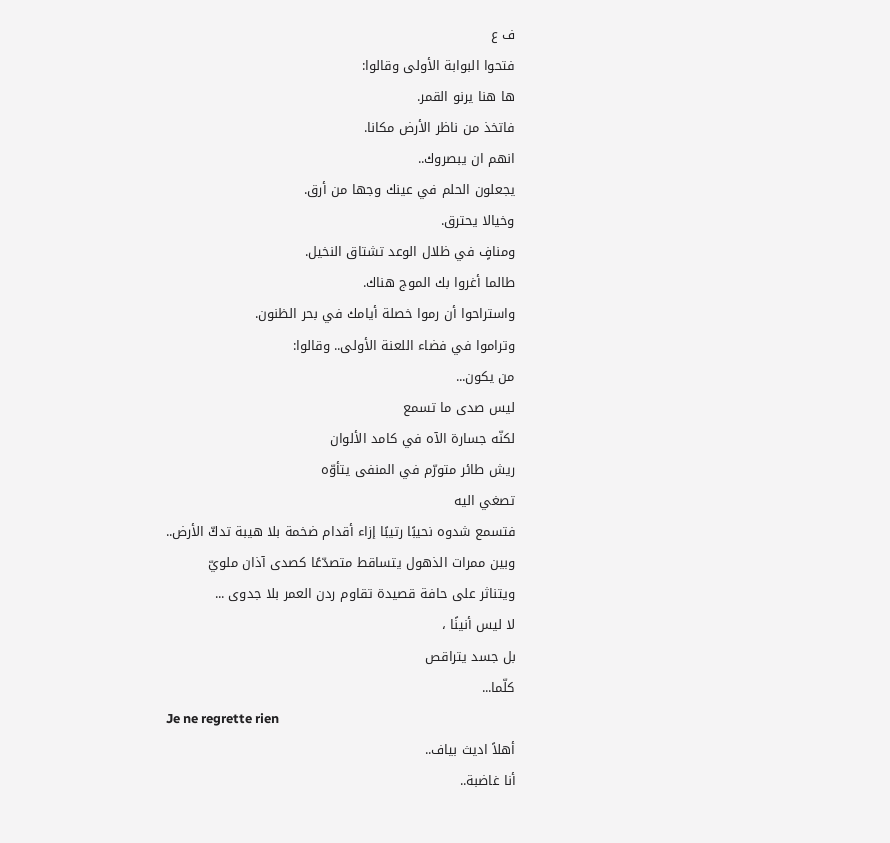ف ع
فتحوا البوابة الأولى وقالوا:
ها هنا يرنو القمر.
فاتخذ من ناظر الأرض مكانا.
انهم ان يبصروك..
يجعلون الحلم في عينك وجها من أرق.
وخيالا يحترق.
ومنافٍ في ظلال الوعد تشتاق النخيل.
طالما أغروا بك الموج هناك.
واستراحوا أن رموا خصلة أيامك في بحر الظنون.
وتراموا في فضاء اللعنة الأولى.. وقالوا:
من يكون...
ليس صدى ما تسمع
لكنّه جسارة الآه في كامد الألوان
ريش طائر متورّم في المنفى يتأوّه
تصغي اليه
فتسمع شدوه نحيبًا رتيبًا إزاء أقدام ضخمة بلا هيبة تدكّ الأرض..
وبين ممرات الذهول يتساقط متصدّعًا كصدى آذان ملويّ
ويتناثر على حافة قصيدة تقاوم ردن العمر بلا جدوى ...
لا ليس أنينًا ،
بل جسد يتراقص
كلّما...
Je ne regrette rien
أهلاً اديث بياف..
أنا غاضبة..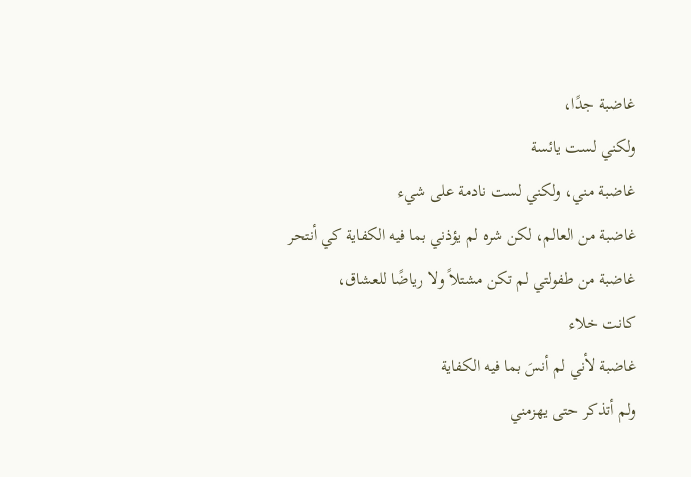غاضبة جدًا،
ولكني لست يائسة
غاضبة مني، ولكني لست نادمة على شيء
غاضبة من العالم، لكن شره لم يؤذني بما فيه الكفاية كي أنتحر
غاضبة من طفولتي لم تكن مشتلاً ولا رياضًا للعشاق،
كانت خلاء
غاضبة لأني لم أنسَ بما فيه الكفاية
ولم أتذكر حتى يهزمني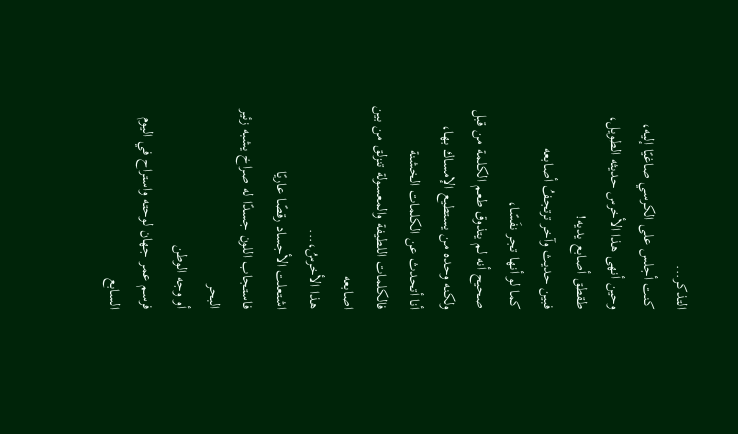التذكر...
كنت أجلس على الكرسي صاغيًا إليه،
وحين أنهى هذا الأخرس حديثه الطويل،
طقطق أصابع يديه!
فبين حديث وآخر ترتجفُ أصابعه
كما لو أنها تجر نفَسًا،
صحيح أنه لم يتذوق طعم الكلمة من قبل
ولكنه وحده من يستطيع الإمساك بها،
أنا أتحدث عن الكلمات الخشنة
فالكلمات اللطيفة والمعسولة تنزلق من بين اصابعه
هذا الأخرسُ،...
اشتعلت الأجساد رقصًا عاريًا
فاستجاب اللون جسدًا له صراخ يشبه زئير البحر
أو وجه الوطن
فرسم عمر جهان لوحته واستراح في اليوم السابع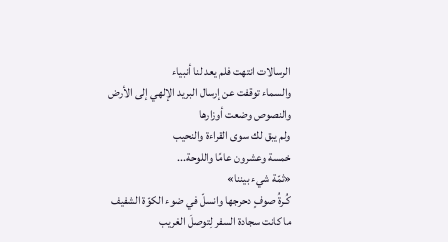الرسالات انتهت فلم يعد لنا أنبياء
والسماء توقفت عن إرسال البريد الإلهي إلى الأرض
والنصوص وضعت أوزارها
ولم يبق لك سوى القراءة والنحيب
خمسة وعشرون عامًا واللوحة...
«ثمّة شيء بيننا»
كُـرةُ صوفٍ دحرجها وانسلّ في ضوء الكوّة الشفيف
ما كانت سجادة السفر لِتوصلَ الغريب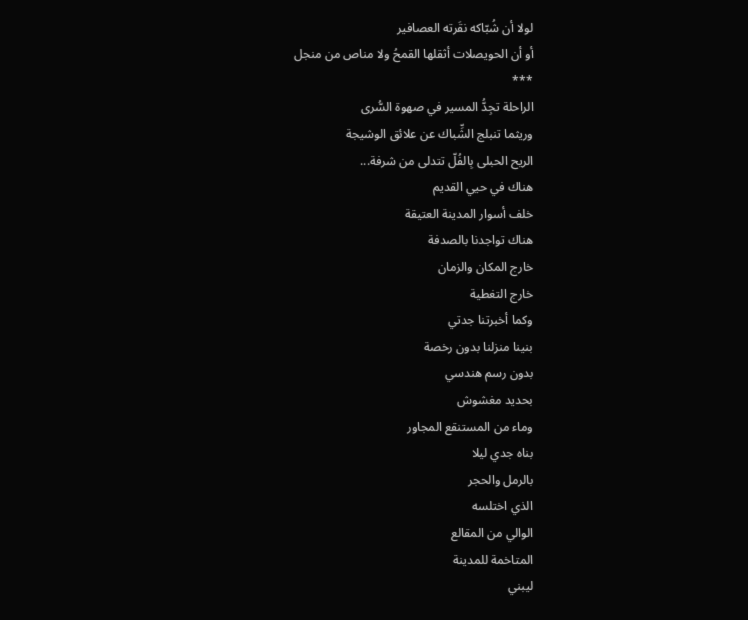لولا أن شُبّاكه نقَرته العصافير
أو أن الحويصلات أثقلها القمحُ ولا مناص من منجل
***
الراحلة تجِدُّ المسير في صهوة السُّرى
وريثما تنبلج الشِّباك عن علائق الوشيجة
الريح الحبلى بِالفُلّ تتدلى من شرفة...
هناك في حيي القديم
خلف أسوار المدينة العتيقة
هناك تواجدنا بالصدفة
خارج المكان والزمان
خارج التغطية
وكما أخبرتنا جدتي
بنينا منزلنا بدون رخصة
بدون رسم هندسي
بحديد مغشوش
وماء من المستنقع المجاور
بناه جدي ليلا
بالرمل والحجر
الذي اختلسه
الوالي من المقالع
المتاخمة للمدينة
ليبني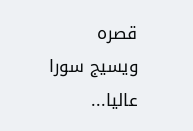قصره
ويسيج سورا عاليا...